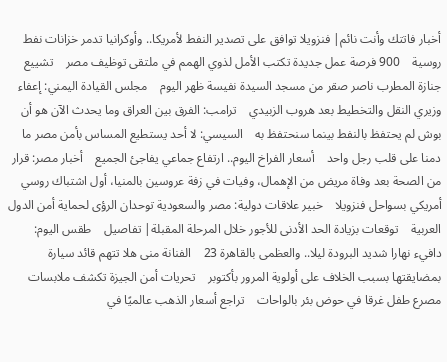أخبار فاتتك وأنت نائم| فنزويلا توافق على تصدير النفط لأمريكا.. وأوكرانيا تدمر خزانات نفط روسية    900 فرصة عمل جديدة تكتب الأمل لذوي الهمم في ملتقى توظيف مصر    تشييع جنازة المطرب ناصر صقر من مسجد السيدة نفيسة ظهر اليوم    مجلس القيادة اليمني: إعفاء وزيري النقل والتخطيط بعد هروب الزبيدي    ترامب: الفرق بين العراق وما يحدث الآن هو أن بوش لم يحتفظ بالنفط بينما سنحتفظ به    السيسي: لا أحد يستطيع المساس بأمن مصر ما دمنا على قلب رجل واحد    أسعار الفراخ اليوم.. ارتفاع جماعي يفاجئ الجميع    أخبار مصر: قرار من الصحة بعد وفاة مريض من الإهمال، وفيات في زفة عروسين بالمنيا، أول اشتباك روسي أمريكي بسواحل فنزويلا    خبير علاقات دولية: مصر والسعودية توحدان الرؤى لحماية أمن الدول العربية    توقعات بزيادة الحد الأدنى للأجور خلال المرحلة المقبلة| تفاصيل    طقس اليوم: دافيء نهارا شديد البرودة ليلا.. والعظمى بالقاهرة 23    الفنانة منى هلا تتهم قائد سيارة بمضايقتها بسبب الخلاف على أولوية المرور بأكتوبر    تحريات أمن الجيزة تكشف ملابسات مصرع طفل غرقا في حوض بئر بالواحات    تراجع أسعار الذهب عالميًا في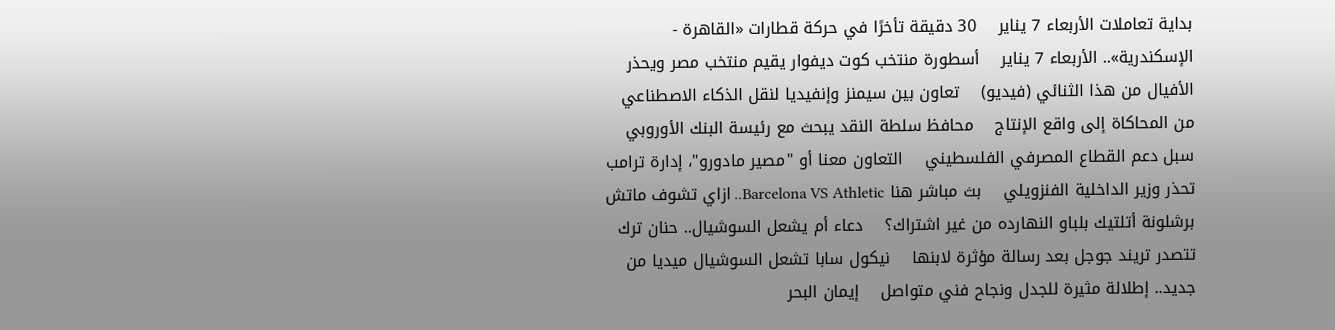بداية تعاملات الأربعاء 7 يناير    30 دقيقة تأخرًا في حركة قطارات «القاهرة - الإسكندرية».. الأربعاء 7 يناير    أسطورة منتخب كوت ديفوار يقيم منتخب مصر ويحذر الأفيال من هذا الثنائي (فيديو)    تعاون بين سيمنز وإنفيديا لنقل الذكاء الاصطناعي من المحاكاة إلى واقع الإنتاج    محافظ سلطة النقد يبحث مع رئيسة البنك الأوروبي سبل دعم القطاع المصرفي الفلسطيني    التعاون معنا أو "مصير مادورو"، إدارة ترامب تحذر وزير الداخلية الفنزويلي    بث مباشر هنا Barcelona VS Athletic.. ازاي تشوف ماتش برشلونة أتلتيك بلباو النهارده من غير اشتراك؟    دعاء أم يشعل السوشيال.. حنان ترك تتصدر تريند جوجل بعد رسالة مؤثرة لابنها    نيكول سابا تشعل السوشيال ميديا من جديد.. إطلالة مثيرة للجدل ونجاح فني متواصل    إيمان البحر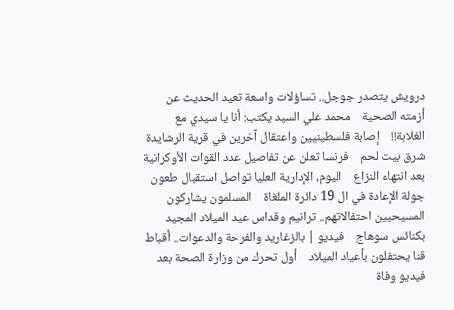درويش يتصدر جوجل.. تساؤلات واسعة تعيد الحديث عن أزمته الصحية    محمد علي السيد يكتب: أنا يا سيدي مع الغلابة!!    إصابة فلسطينيين واعتقال آخرين في قرية الرشايدة شرق بيت لحم    فرنسا تعلن عن تفاصيل عدد القوات الأوكرانية بعد انتهاء النزاع    اليوم، الإدارية العليا تواصل استقبال طعون جولة الإعادة في ال 19 دائرة الملغاة    المسلمون يشاركون المسيحيين احتفالاتهم.. ترانيم وقداس عيد الميلاد المجيد بكنائس سوهاج    فيديو | بالزغاريد والفرحة والدعوات.. أقباط قنا يحتفلون بأعياد الميلاد    أول تحرك من وزارة الصحة بعد فيديو وفاة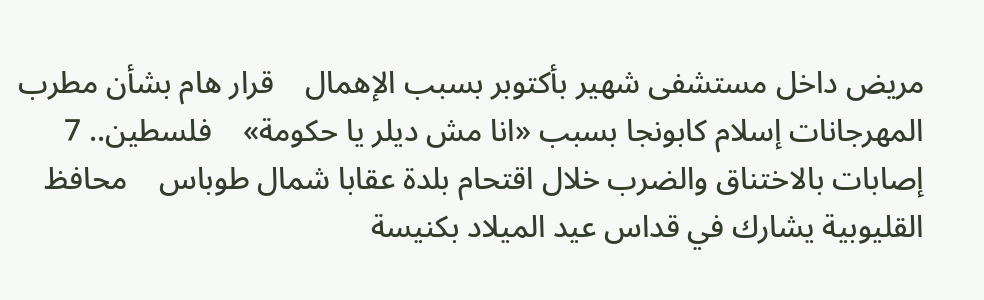مريض داخل مستشفى شهير بأكتوبر بسبب الإهمال    قرار هام بشأن مطرب المهرجانات إسلام كابونجا بسبب «انا مش ديلر يا حكومة»    فلسطين.. 7 إصابات بالاختناق والضرب خلال اقتحام بلدة عقابا شمال طوباس    محافظ القليوبية يشارك في قداس عيد الميلاد بكنيسة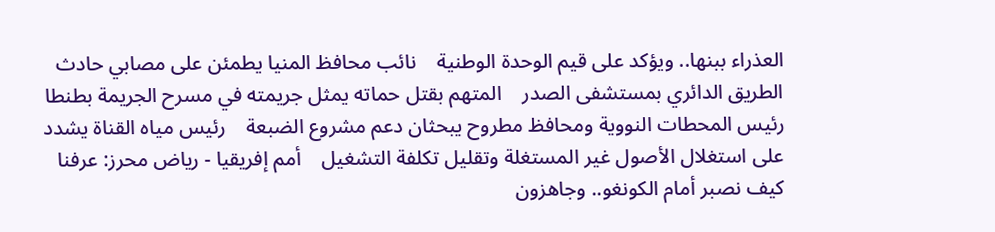العذراء ببنها.. ويؤكد على قيم الوحدة الوطنية    نائب محافظ المنيا يطمئن على مصابي حادث الطريق الدائري بمستشفى الصدر    المتهم بقتل حماته يمثل جريمته في مسرح الجريمة بطنطا    رئيس المحطات النووية ومحافظ مطروح يبحثان دعم مشروع الضبعة    رئيس مياه القناة يشدد على استغلال الأصول غير المستغلة وتقليل تكلفة التشغيل    أمم إفريقيا - رياض محرز: عرفنا كيف نصبر أمام الكونغو.. وجاهزون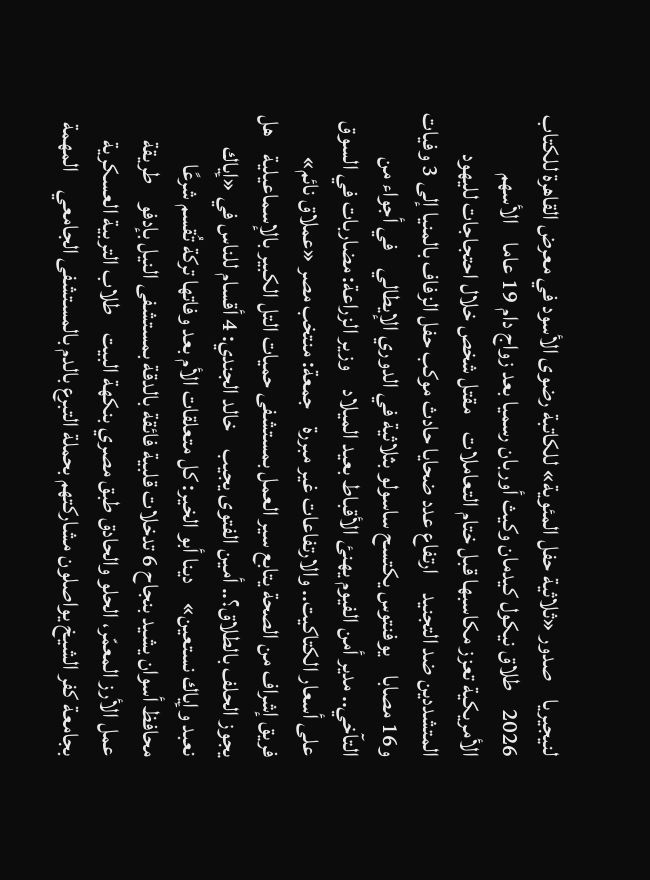لنيجيريا    صدور «ثلاثية حفل المئوية» للكاتبة رضوى الأسود في معرض القاهرة للكتاب 2026    طلاق نيكول كيدمان وكيث أوربان رسميا بعد زواج دام 19 عاما    الأسهم الأمريكية تعزز مكاسبها قبل ختام التعاملات    مقتل شخص خلال احتجاجات لليهود المتشددين ضد التجنيد    ارتفاع عدد ضحايا حادث موكب حفل الزفاف بالمنيا إلى 3 وفيات و16 مصابا    يوفنتوس يكتسح ساسولو بثلاثية في الدوري الإيطالي    في أجواء من التآخي.. مدير أمن الفيوم يهنئ الأقباط بعيد الميلاد    وزير الزراعة: مضاربات في السوق على أسعار الكتاكيت.. والارتفاعات غير مبررة    جمعة: منتخب مصر «عملاق نائم»    فريق إشراف من الصحة يتابع سير العمل بمستشفى حميات التل الكبير بالإسماعيلية    هل يجوز الحلف بالطلاق؟.. أمين الفتوى يجيب    خالد الجندي: 4 أقسام للناس في «إياك نعبد وإياك نستعين»    دينا أبو الخير: كل متعلقات الأم بعد وفاتها تركة تُقسم شرعًا    محافظ أسوان يشيد بنجاح 6 تدخلات قلبية فائقة بالدقة بمستشفى النيل بإدفو    طريقة عمل الأرز المعمّر، الحلو والحادق طبق مصري بنكهة البيت    طلاب التربية العسكرية بجامعة كفر الشيخ يواصلون مشاركتهم بحملة التبرع بالدم بالمستشفى الجامعي    المهمة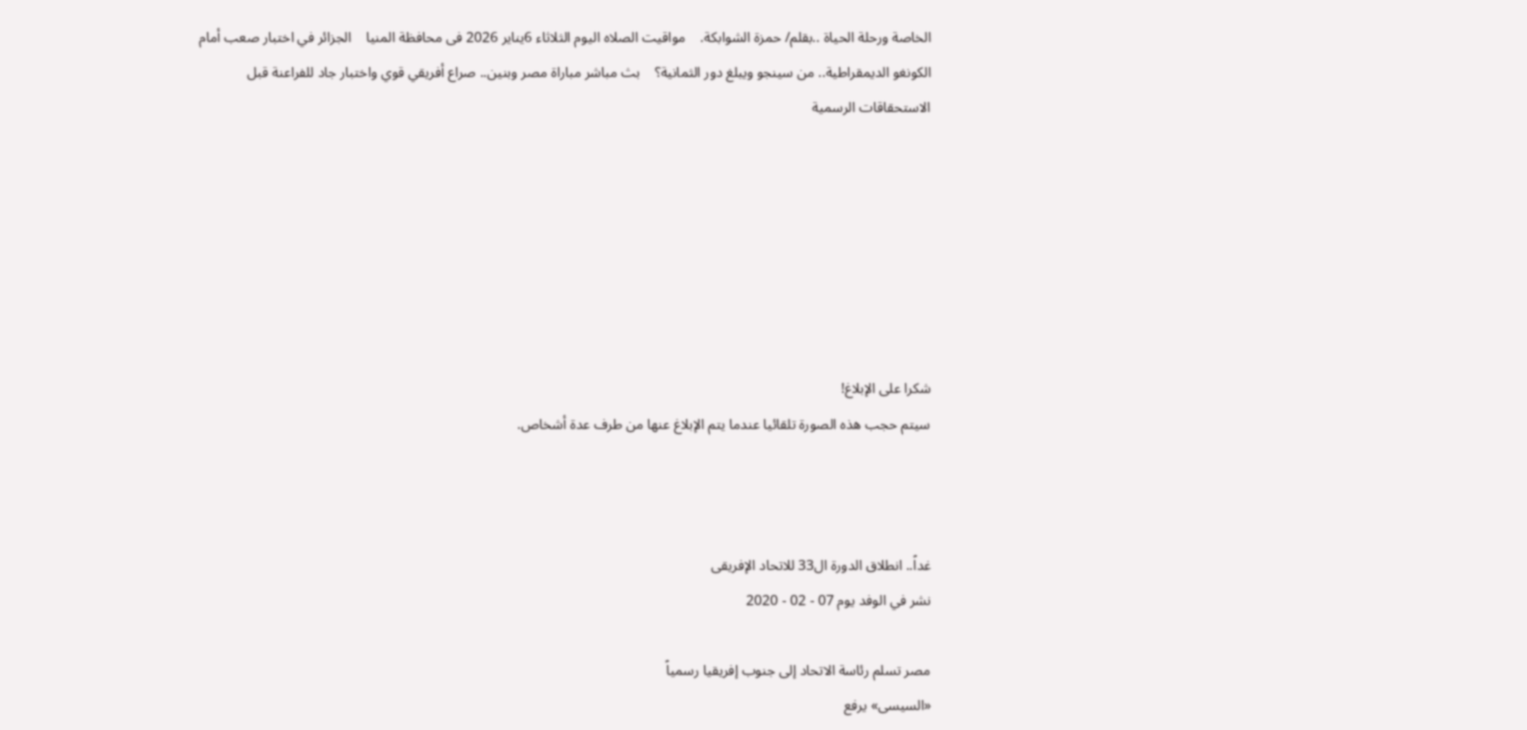الخاصة ورحلة الحياة ..بقلم/ حمزة الشوابكة.    مواقيت الصلاه اليوم الثلاثاء 6يناير 2026 فى محافظة المنيا    الجزائر في اختبار صعب أمام الكونغو الديمقراطية.. من سينجو ويبلغ دور الثمانية؟    بث مباشر مباراة مصر وبنين.. صراع أفريقي قوي واختبار جاد للفراعنة قبل الاستحقاقات الرسمية







شكرا على الإبلاغ!
سيتم حجب هذه الصورة تلقائيا عندما يتم الإبلاغ عنها من طرف عدة أشخاص.



غداً.. انطلاق الدورة ال33 للاتحاد الإفريقى
نشر في الوفد يوم 07 - 02 - 2020

مصر تسلم رئاسة الاتحاد إلى جنوب إفريقيا رسمياً
«السيسى» يرفع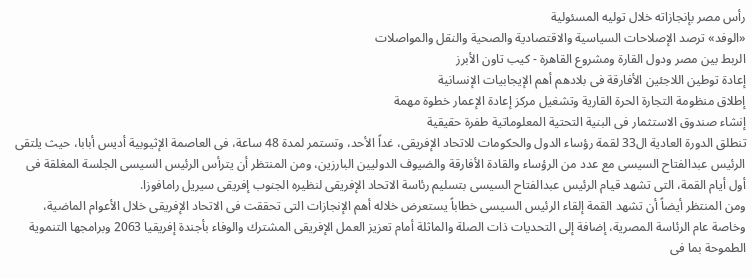رأس مصر بإنجازاته خلال توليه المسئولية
«الوفد» ترصد الإصلاحات السياسية والاقتصادية والصحية والنقل والمواصلات
الربط بين مصر ودول القارة ومشروع القاهرة - كيب تاون الأبرز
إعادة توطين اللاجئين الأفارقة فى بلادهم أهم الإيجابيات الإنسانية
إطلاق منظومة التجارة الحرة القارية وتشغيل مركز إعادة الإعمار خطوة مهمة
إنشاء صندوق الاستثمار فى البنية التحتية المعلوماتية طفرة حقيقية
تنطلق الدورة العادية ال33 لقمة رؤساء الدول والحكومات للاتحاد الإفريقى، غداً الأحد، وتستمر لمدة 48 ساعة، فى العاصمة الإثيوبية أديس أبابا، حيث يلتقى الرئيس عبدالفتاح السيسى مع عدد من الرؤساء والقادة الأفارقة والضيوف الدوليين البارزين، ومن المنتظر أن يترأس الرئيس السيسى الجلسة المغلقة فى أول أيام القمة، التى تشهد قيام الرئيس عبدالفتاح السيسى بتسليم رئاسة الاتحاد الإفريقى لنظيره الجنوب إفريقى سيريل رامافوزا.
ومن المنتظر أيضاً أن تشهد القمة إلقاء الرئيس السيسى خطاباً يستعرض خلاله أهم الإنجازات التى تحققت فى الاتحاد الإفريقى خلال الأعوام الماضية، وخاصة عام الرئاسة المصرية، إضافة إلى التحديات ذات الصلة والماثلة أمام تعزيز العمل الإفريقى المشترك والوفاء بأجندة إفريقيا 2063 وبرامجها التنموية الطموحة بما فى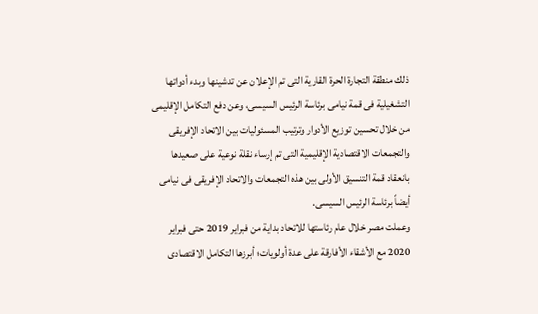ذلك منطقة التجارة الحرة القارية التى تم الإعلان عن تدشينها وبدء أدواتها التشغيلية فى قمة نيامى برئاسة الرئيس السيسى، وعن دفع التكامل الإقليمى من خلال تحسين توزيع الأدوار وترتيب المسئوليات بين الاتحاد الإفريقى والتجمعات الاقتصادية الإقليمية التى تم إرساء نقلة نوعية على صعيدها بانعقاد قمة التنسيق الأولى بين هذه التجمعات والاتحاد الإفريقى فى نيامى أيضاً برئاسة الرئيس السيسى.
وعملت مصر خلال عام رئاستها للاتحاد بداية من فبراير 2019 حتى فبراير 2020 مع الأشقاء الأفارقة على عدة أولويات؛ أبرزها التكامل الاقتصادى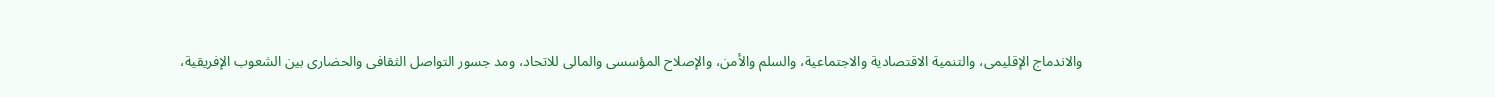والاندماج الإقليمى، والتنمية الاقتصادية والاجتماعية، والسلم والأمن، والإصلاح المؤسسى والمالى للاتحاد، ومد جسور التواصل الثقافى والحضارى بين الشعوب الإفريقية،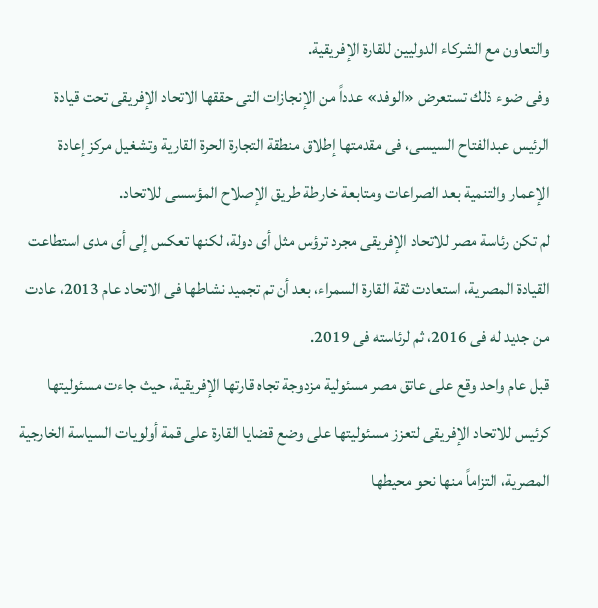والتعاون مع الشركاء الدوليين للقارة الإفريقية.
وفى ضوء ذلك تستعرض «الوفد» عدداً من الإنجازات التى حققها الاتحاد الإفريقى تحت قيادة الرئيس عبدالفتاح السيسى، فى مقدمتها إطلاق منطقة التجارة الحرة القارية وتشغيل مركز إعادة الإعمار والتنمية بعد الصراعات ومتابعة خارطة طريق الإصلاح المؤسسى للاتحاد.
لم تكن رئاسة مصر للاتحاد الإفريقى مجرد ترؤس مثل أى دولة، لكنها تعكس إلى أى مدى استطاعت القيادة المصرية، استعادت ثقة القارة السمراء، بعد أن تم تجميد نشاطها فى الاتحاد عام 2013، عادت من جديد له فى 2016، ثم لرئاسته فى 2019.
قبل عام واحد وقع على عاتق مصر مسئولية مزدوجة تجاه قارتها الإفريقية، حيث جاءت مسئوليتها كرئيس للاتحاد الإفريقى لتعزز مسئوليتها على وضع قضايا القارة على قمة أولويات السياسة الخارجية المصرية، التزاماً منها نحو محيطها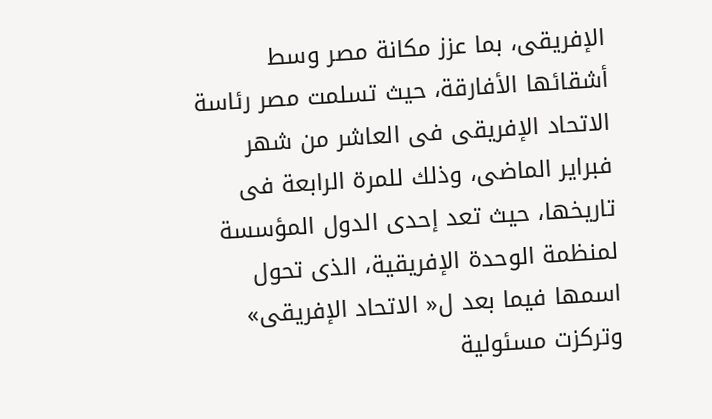الإفريقى، بما عزز مكانة مصر وسط أشقائها الأفارقة، حيث تسلمت مصر رئاسة الاتحاد الإفريقى فى العاشر من شهر فبراير الماضى، وذلك للمرة الرابعة فى تاريخها، حيث تعد إحدى الدول المؤسسة لمنظمة الوحدة الإفريقية، الذى تحول اسمها فيما بعد ل« الاتحاد الإفريقى»
وتركزت مسئولية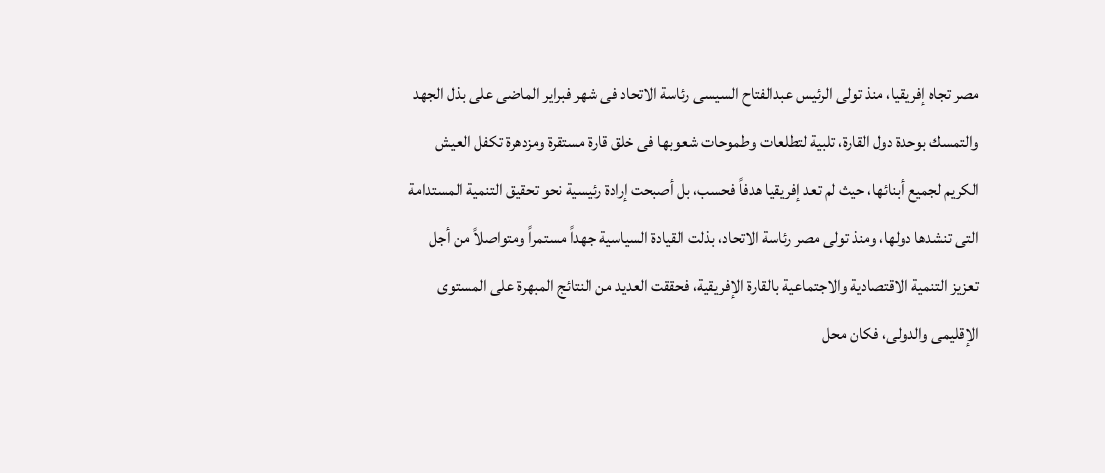مصر تجاه إفريقيا، منذ تولى الرئيس عبدالفتاح السيسى رئاسة الاتحاد فى شهر فبراير الماضى على بذل الجهد والتمسك بوحدة دول القارة، تلبية لتطلعات وطموحات شعوبها فى خلق قارة مستقرة ومزدهرة تكفل العيش الكريم لجميع أبنائها، حيث لم تعد إفريقيا هدفاً فحسب، بل أصبحت إرادة رئيسية نحو تحقيق التنمية المستدامة التى تنشدها دولها، ومنذ تولى مصر رئاسة الاتحاد، بذلت القيادة السياسية جهداً مستمراً ومتواصلاً من أجل تعزيز التنمية الاقتصادية والاجتماعية بالقارة الإفريقية، فحققت العديد من النتائج المبهرة على المستوى الإقليمى والدولى، فكان محل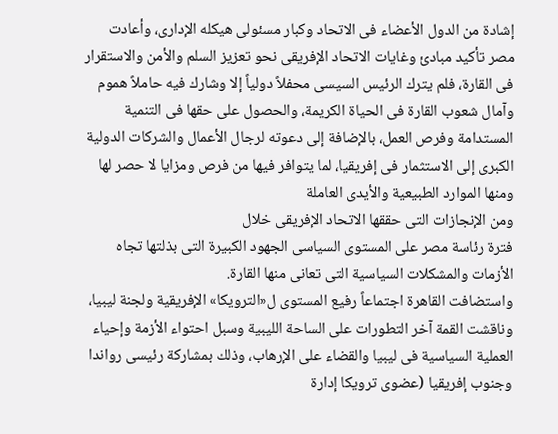إشادة من الدول الأعضاء فى الاتحاد وكبار مسئولى هيكله الإدارى، وأعادت مصر تأكيد مبادئ وغايات الاتحاد الإفريقى نحو تعزيز السلم والأمن والاستقرار فى القارة، فلم يترك الرئيس السيسى محفلاً دولياً إلا وشارك فيه حاملاً هموم وآمال شعوب القارة فى الحياة الكريمة، والحصول على حقها فى التنمية المستدامة وفرص العمل، بالإضافة إلى دعوته لرجال الأعمال والشركات الدولية الكبرى إلى الاستثمار فى إفريقيا، لما يتوافر فيها من فرص ومزايا لا حصر لها ومنها الموارد الطبيعية والأيدى العاملة
ومن الإنجازات التى حققها الاتحاد الإفريقى خلال
فترة رئاسة مصر على المستوى السياسى الجهود الكبيرة التى بذلتها تجاه الأزمات والمشكلات السياسية التى تعانى منها القارة.
واستضافت القاهرة اجتماعاً رفيع المستوى ل«الترويكا» الإفريقية ولجنة ليبيا، وناقشت القمة آخر التطورات على الساحة الليبية وسبل احتواء الأزمة وإحياء العملية السياسية فى ليبيا والقضاء على الإرهاب، وذلك بمشاركة رئيسى رواندا وجنوب إفريقيا (عضوى ترويكا إدارة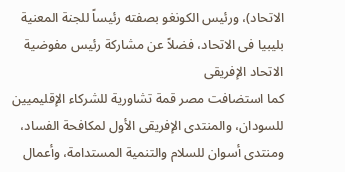الاتحاد)، ورئيس الكونغو بصفته رئيساً للجنة المعنية بليبيا فى الاتحاد، فضلاً عن مشاركة رئيس مفوضية الاتحاد الإفريقى
كما استضافت مصر قمة تشاورية للشركاء الإقليميين للسودان، والمنتدى الإفريقى الأول لمكافحة الفساد، ومنتدى أسوان للسلام والتنمية المستدامة، وأعمال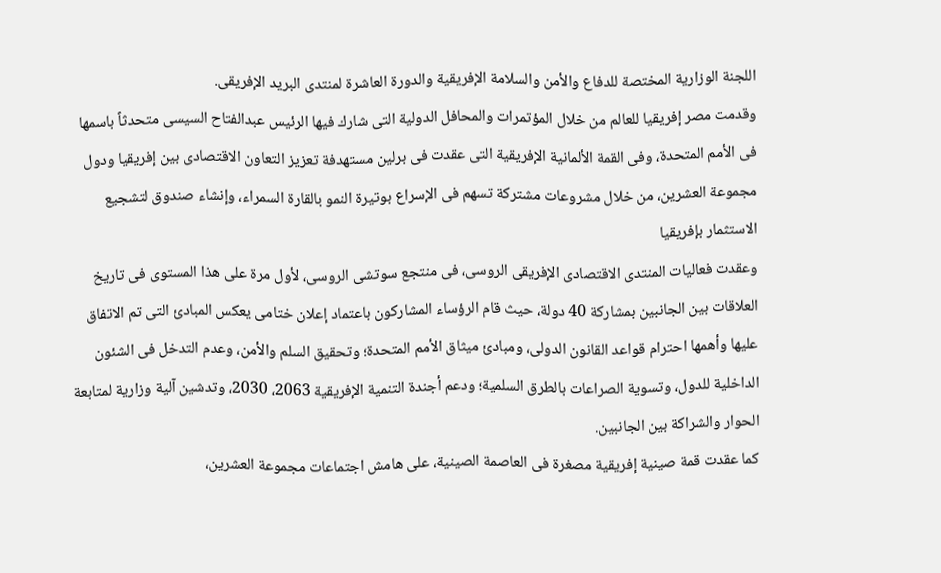اللجنة الوزارية المختصة للدفاع والأمن والسلامة الإفريقية والدورة العاشرة لمنتدى البريد الإفريقى.
وقدمت مصر إفريقيا للعالم من خلال المؤتمرات والمحافل الدولية التى شارك فيها الرئيس عبدالفتاح السيسى متحدثاً باسمها فى الأمم المتحدة، وفى القمة الألمانية الإفريقية التى عقدت فى برلين مستهدفة تعزيز التعاون الاقتصادى بين إفريقيا ودول مجموعة العشرين، من خلال مشروعات مشتركة تسهم فى الإسراع بوتيرة النمو بالقارة السمراء، وإنشاء صندوق لتشجيع الاستثمار بإفريقيا
وعقدت فعاليات المنتدى الاقتصادى الإفريقى الروسى، فى منتجع سوتشى الروسى، لأول مرة على هذا المستوى فى تاريخ العلاقات بين الجانبين بمشاركة 40 دولة، حيث قام الرؤساء المشاركون باعتماد إعلان ختامى يعكس المبادئ التى تم الاتفاق عليها وأهمها احترام قواعد القانون الدولى، ومبادئ ميثاق الأمم المتحدة؛ وتحقيق السلم والأمن، وعدم التدخل فى الشئون الداخلية للدول، وتسوية الصراعات بالطرق السلمية؛ ودعم أجندة التنمية الإفريقية 2063، 2030، وتدشين آلية وزارية لمتابعة الحوار والشراكة بين الجانبين.
كما عقدت قمة صينية إفريقية مصغرة فى العاصمة الصينية، على هامش اجتماعات مجموعة العشرين،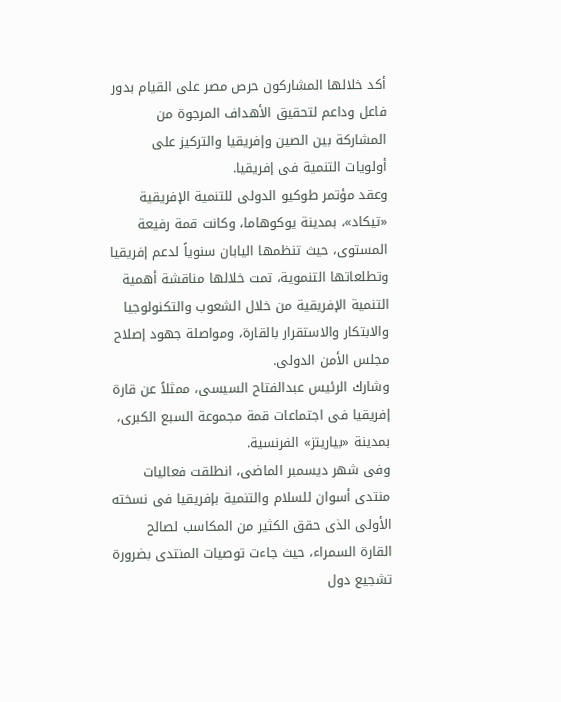أكد خلالها المشاركون حرص مصر على القيام بدور فاعل وداعم لتحقيق الأهداف المرجوة من المشاركة بين الصين وإفريقيا والتركيز على أولويات التنمية فى إفريقيا.
وعقد مؤتمر طوكيو الدولى للتنمية الإفريقية «تيكاد»، بمدينة يوكوهاما، وكانت قمة رفيعة المستوى، حيث تنظمها اليابان سنوياً لدعم إفريقيا وتطلعاتها التنموية، تمت خلالها مناقشة أهمية التنمية الإفريقية من خلال الشعوب والتكنولوجيا والابتكار والاستقرار بالقارة، ومواصلة جهود إصلاح مجلس الأمن الدولى.
وشارك الرئيس عبدالفتاح السيسى، ممثلاً عن قارة إفريقيا فى اجتماعات قمة مجموعة السبع الكبرى، بمدينة «بياريتز» الفرنسية.
وفى شهر ديسمبر الماضى، انطلقت فعاليات منتدى أسوان للسلام والتنمية بإفريقيا فى نسخته الأولى الذى حقق الكثير من المكاسب لصالح القارة السمراء، حيث جاءت توصيات المنتدى بضرورة تشجيع دول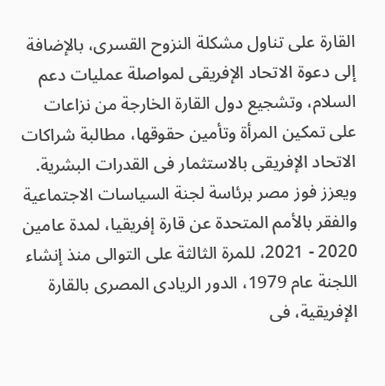القارة على تناول مشكلة النزوح القسرى، بالإضافة إلى دعوة الاتحاد الإفريقى لمواصلة عمليات دعم السلام، وتشجيع دول القارة الخارجة من نزاعات على تمكين المرأة وتأمين حقوقها، مطالبة شراكات الاتحاد الإفريقى بالاستثمار فى القدرات البشرية.
ويعزز فوز مصر برئاسة لجنة السياسات الاجتماعية والفقر بالأمم المتحدة عن قارة إفريقيا، لمدة عامين 2020 - 2021، للمرة الثالثة على التوالى منذ إنشاء اللجنة عام 1979، الدور الريادى المصرى بالقارة الإفريقية، فى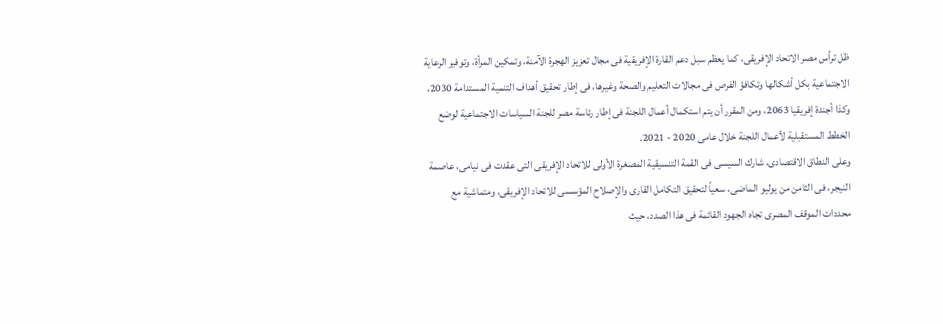ظل ترأس مصر الاتحاد الإفريقى، كما يعظم سبل دعم القارة الإفريقية فى مجال تعزيز الهجرة الآمنة، وتمكين المرأة، وتوفير الرعاية الاجتماعية بكل أشكالها وتكافؤ الفرص فى مجالات التعليم والصحة وغيرها، فى إطار تحقيق أهداف التنمية المستدامة 2030، وكذا أجندة إفريقيا 2063، ومن المقرر أن يتم استكمال أعمال اللجنة فى إطار رئاسة مصر للجنة السياسات الاجتماعية لوضع الخطط المستقبلية لأعمال اللجنة خلال عامى 2020 - 2021.
وعلى النطاق الاقتصادى، شارك السيسى فى القمة التنسيقية المصغرة الأولى للاتحاد الإفريقى التى عقدت فى نيامى، عاصمة النيجر، فى الثامن من يوليو الماضى، سعياً لتحقيق التكامل القارى والإصلاح المؤسسى للاتحاد الإفريقى، ومتماشية مع
محددات الموقف المصرى تجاه الجهود القائمة فى هذا الصدد، حيث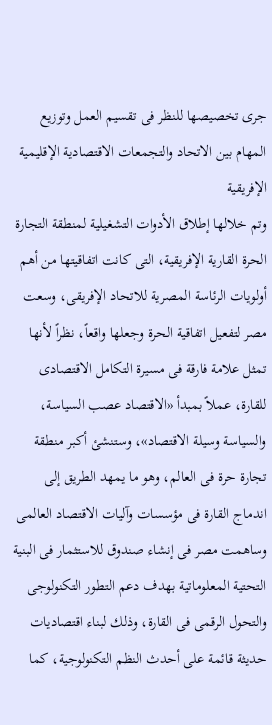جرى تخصيصها للنظر فى تقسيم العمل وتوزيع المهام بين الاتحاد والتجمعات الاقتصادية الإقليمية الإفريقية
وتم خلالها إطلاق الأدوات التشغيلية لمنطقة التجارة الحرة القارية الإفريقية، التى كانت اتفاقيتها من أهم أولويات الرئاسة المصرية للاتحاد الإفريقى، وسعت مصر لتفعيل اتفاقية الحرة وجعلها واقعاً، نظراً لأنها تمثل علامة فارقة فى مسيرة التكامل الاقتصادى للقارة، عملاً بمبدأ «الاقتصاد عصب السياسة، والسياسة وسيلة الاقتصاد»، وستنشئ أكبر منطقة تجارة حرة فى العالم، وهو ما يمهد الطريق إلى اندماج القارة فى مؤسسات وآليات الاقتصاد العالمى
وساهمت مصر فى إنشاء صندوق للاستثمار فى البنية التحتية المعلوماتية بهدف دعم التطور التكنولوجى والتحول الرقمى فى القارة، وذلك لبناء اقتصاديات حديثة قائمة على أحدث النظم التكنولوجية، كما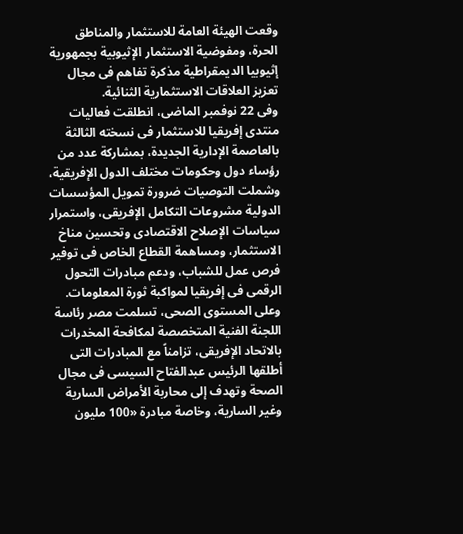وقعت الهيئة العامة للاستثمار والمناطق الحرة، ومفوضية الاستثمار الإثيوبية بجمهورية إثيوبيا الديمقراطية مذكرة تفاهم فى مجال تعزيز العلاقات الاستثمارية الثنائية.
وفى 22 نوفمبر الماضى، انطلقت فعاليات منتدى إفريقيا للاستثمار فى نسخته الثالثة بالعاصمة الإدارية الجديدة، بمشاركة عدد من رؤساء دول وحكومات مختلف الدول الإفريقية، وشملت التوصيات ضرورة تمويل المؤسسات الدولية مشروعات التكامل الإفريقى، واستمرار سياسات الإصلاح الاقتصادى وتحسين مناخ الاستثمار، ومساهمة القطاع الخاص فى توفير فرص عمل للشباب، ودعم مبادرات التحول الرقمى فى إفريقيا لمواكبة ثورة المعلومات.
وعلى المستوى الصحى، تسلمت مصر رئاسة اللجنة الفنية المتخصصة لمكافحة المخدرات بالاتحاد الإفريقى، تزامناً مع المبادرات التى أطلقها الرئيس عبدالفتاح السيسى فى مجال الصحة وتهدف إلى محاربة الأمراض السارية وغير السارية، وخاصة مبادرة «100 مليون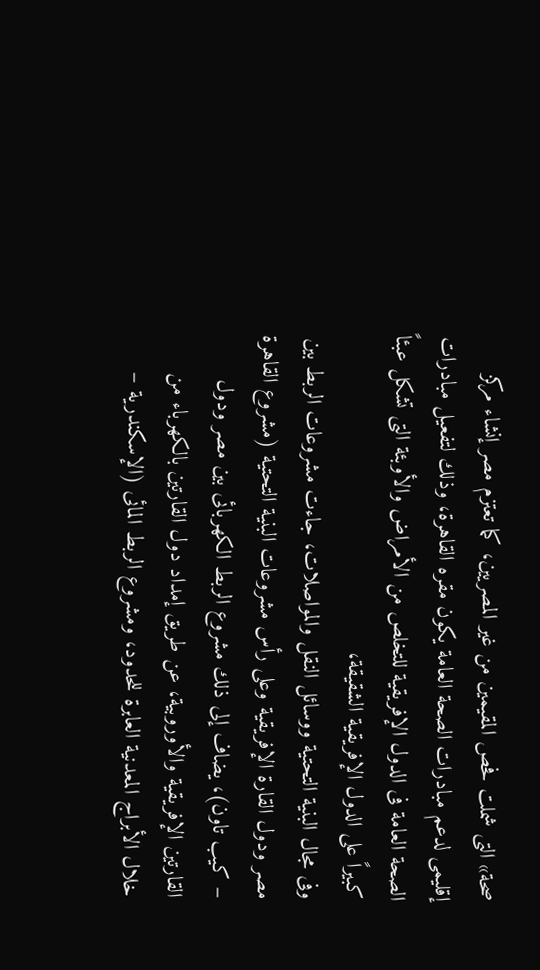صحة» التى شملت فحص المقيمين من غير المصريين، كما تعتزم مصر إنشاء مركز إقليمى لدعم مبادرات الصحة العامة يكون مقره القاهرة، وذلك لتفعيل مبادرات الصحة العامة فى الدول الإفريقية للتخلص من الأمراض والأوبئة التى تشكل عبئاً كبيراً على الدول الإفريقية الشقيقة،
وفى مجال البنية التحتية ووسائل النقل والمواصلات، جاءت مشروعات الربط بين مصر ودول القارة الإفريقية وعلى رأس مشروعات البنية التحتية (مشروع القاهرة – كيب تاون)، يضاف إلى ذلك مشروع الربط الكهربائى بين مصر ودول القارتين الإفريقية والأوروبية، عن طريق إمداد دول القارتين بالكهرباء من خلال الأبراج المعدنية العابرة للحدود، ومشروع الربط المائى (الإسكندرية –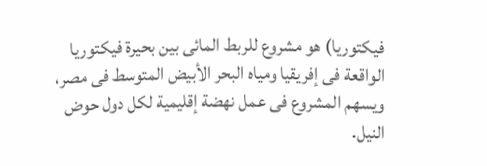فيكتوريا) هو مشروع للربط المائى بين بحيرة فيكتوريا الواقعة فى إفريقيا ومياه البحر الأبيض المتوسط فى مصر، ويسهم المشروع فى عمل نهضة إقليمية لكل دول حوض النيل.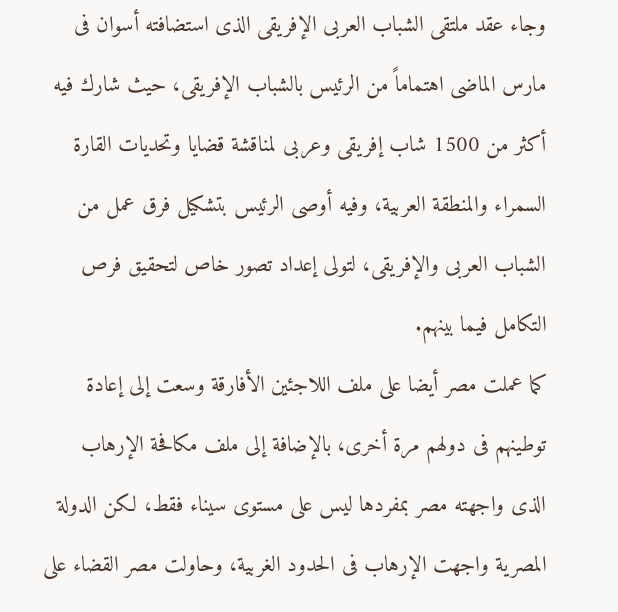وجاء عقد ملتقى الشباب العربى الإفريقى الذى استضافته أسوان فى مارس الماضى اهتماماً من الرئيس بالشباب الإفريقى، حيث شارك فيه أكثر من 1500 شاب إفريقى وعربى لمناقشة قضايا وتحديات القارة السمراء والمنطقة العربية، وفيه أوصى الرئيس بتشكيل فرق عمل من الشباب العربى والإفريقى، لتولى إعداد تصور خاص لتحقيق فرص التكامل فيما بينهم.
كما عملت مصر أيضا على ملف اللاجئين الأفارقة وسعت إلى إعادة توطينهم فى دولهم مرة أخرى، بالإضافة إلى ملف مكافحة الإرهاب الذى واجهته مصر بمفردها ليس على مستوى سيناء فقط، لكن الدولة المصرية واجهت الإرهاب فى الحدود الغربية، وحاولت مصر القضاء على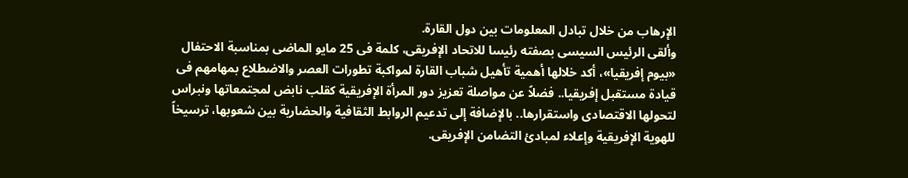الإرهاب من خلال تبادل المعلومات بين دول القارة.
وألقى الرئيس السيسى بصفته رئيسا للاتحاد الإفريقى، كلمة فى 25 مايو الماضى بمناسبة الاحتفال «بيوم إفريقيا»، أكد خلالها أهمية تأهيل شباب القارة لمواكبة تطورات العصر والاضطلاع بمهامهم فى قيادة مستقبل إفريقيا.. فضلاً عن مواصلة تعزيز دور المرأة الإفريقية كقلب نابض لمجتمعاتها ونبراس لتحولها الاقتصادى واستقرارها.. بالإضافة إلى تدعيم الروابط الثقافية والحضارية بين شعوبها، ترسيخاً للهوية الإفريقية وإعلاء لمبادئ التضامن الإفريقى.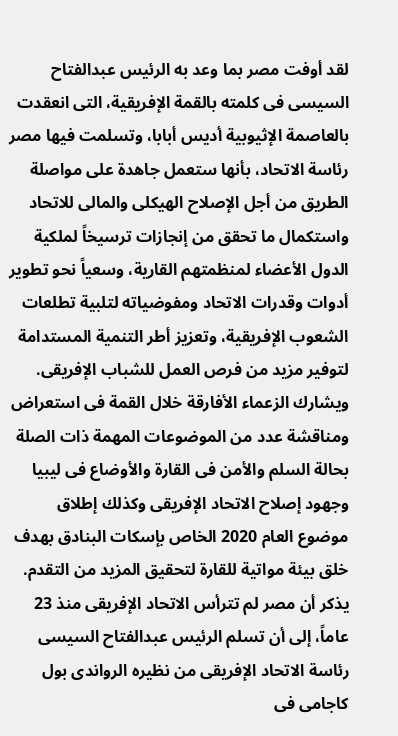لقد أوفت مصر بما وعد به الرئيس عبدالفتاح السيسى فى كلمته بالقمة الإفريقية، التى انعقدت بالعاصمة الإثيوبية أديس أبابا، وتسلمت فيها مصر رئاسة الاتحاد، بأنها ستعمل جاهدة على مواصلة الطريق من أجل الإصلاح الهيكلى والمالى للاتحاد واستكمال ما تحقق من إنجازات ترسيخاً لملكية الدول الأعضاء لمنظمتهم القارية، وسعياً نحو تطوير أدوات وقدرات الاتحاد ومفوضياته لتلبية تطلعات الشعوب الإفريقية، وتعزيز أطر التنمية المستدامة لتوفير مزيد من فرص العمل للشباب الإفريقى.
ويشارك الزعماء الأفارقة خلال القمة فى استعراض ومناقشة عدد من الموضوعات المهمة ذات الصلة بحالة السلم والأمن فى القارة والأوضاع فى ليبيا وجهود إصلاح الاتحاد الإفريقى وكذلك إطلاق موضوع العام 2020 الخاص بإسكات البنادق بهدف خلق بيئة مواتية للقارة لتحقيق المزيد من التقدم.
يذكر أن مصر لم تترأس الاتحاد الإفريقى منذ 23 عاماً، إلى أن تسلم الرئيس عبدالفتاح السيسى رئاسة الاتحاد الإفريقى من نظيره الرواندى بول كاجامى فى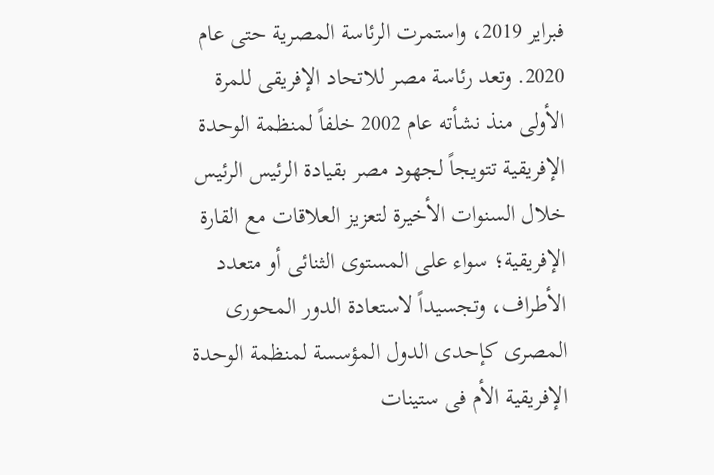فبراير 2019، واستمرت الرئاسة المصرية حتى عام 2020. وتعد رئاسة مصر للاتحاد الإفريقى للمرة الأولى منذ نشأته عام 2002 خلفاً لمنظمة الوحدة الإفريقية تتويجاً لجهود مصر بقيادة الرئيس الرئيس خلال السنوات الأخيرة لتعزيز العلاقات مع القارة الإفريقية؛ سواء على المستوى الثنائى أو متعدد الأطراف، وتجسيداً لاستعادة الدور المحورى المصرى كإحدى الدول المؤسسة لمنظمة الوحدة الإفريقية الأم فى ستينات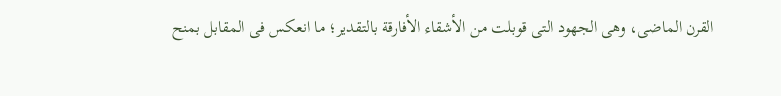القرن الماضى، وهى الجهود التى قوبلت من الأشقاء الأفارقة بالتقدير؛ ما انعكس فى المقابل بمنح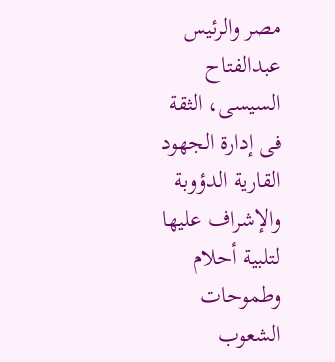مصر والرئيس عبدالفتاح السيسى، الثقة فى إدارة الجهود القارية الدؤوبة والإشراف عليها لتلبية أحلام وطموحات الشعوب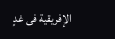الإفريقية فى غدٍ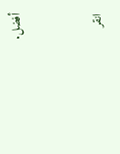أفضل.


انقر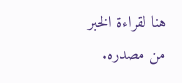هنا لقراءة الخبر من مصدره.